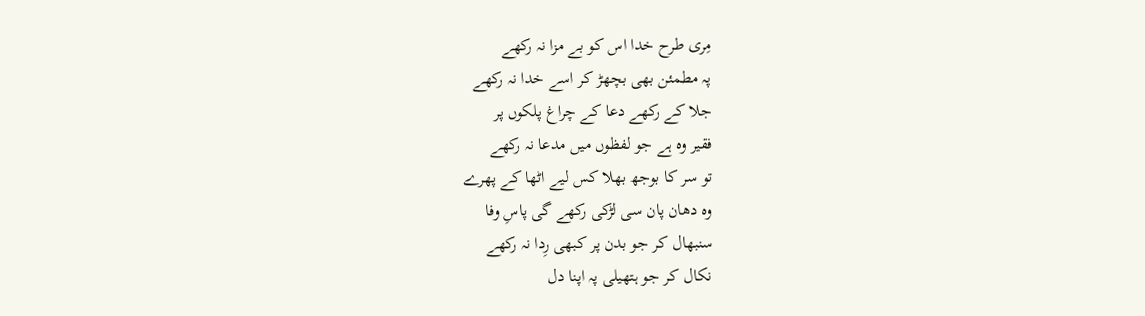مِری طرح خدا اس کو بے مزا نہ رکھے
پہ مطمئن بھی بچھڑ کر اسے خدا نہ رکھے
جلا کے رکھے دعا کے چراغ پلکوں پر
فقیر وہ ہے جو لفظوں میں مدعا نہ رکھے
تو سر کا بوجھ بھلا کس لیے اٹھا کے پھرے
وہ دھان پان سی لڑکی رکھے گی پاسِ وفا
سنبھال کر جو بدن پر کبھی رِدا نہ رکھے
نکال کر جو ہتھیلی پہ اپنا دل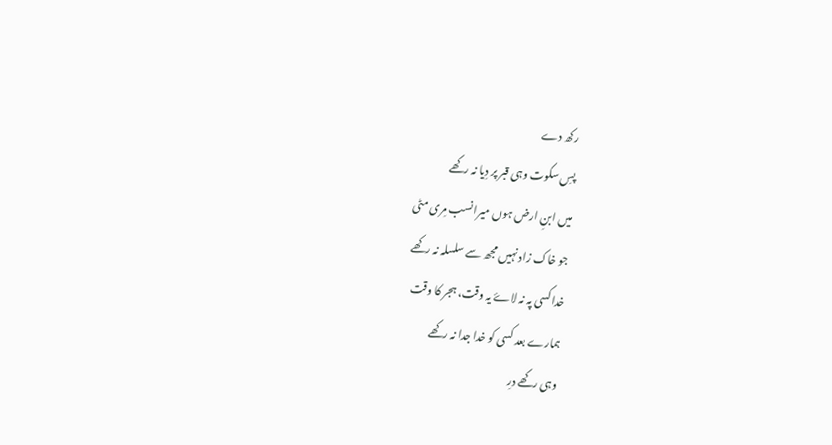رکھ دے
پسِ سکوت وہی قبر پر دِیا نہ رکھے
میں ابنِ ارض ہوں میرا نسب مِری مٹی
جو خاک زاد نہیں مجھ سے سلسلہ نہ رکھے
خدا کسی پہ نہ لاۓ یہ وقت، ہجر کا وقت
ہمارے بعد کسی کو خدا جدا نہ رکھے
وہی رکھے درِ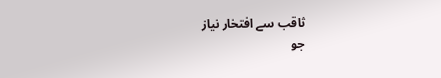ثاقب سے افتخار نیاز
جو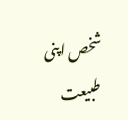شخص اپنی طبیعت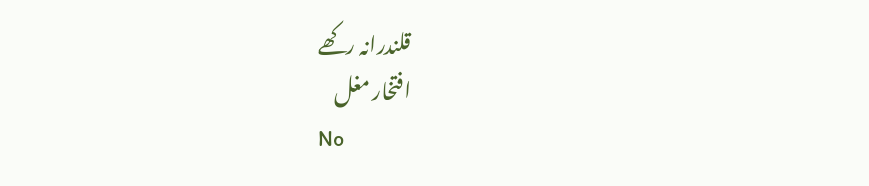قلندرانہ رکھے
افتخار مغل
No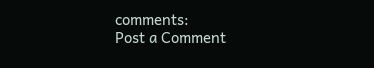comments:
Post a Comment